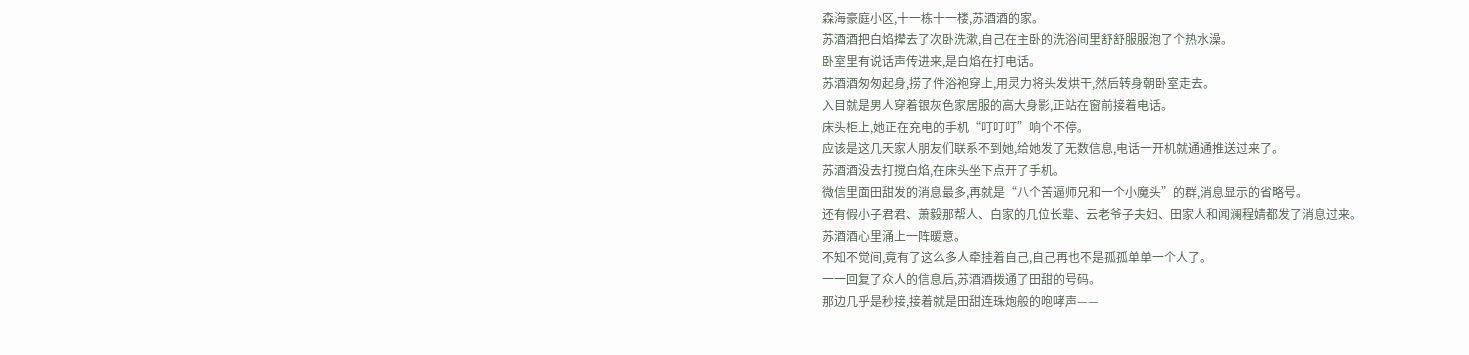森海豪庭小区,十一栋十一楼,苏酒酒的家。
苏酒酒把白焰撵去了次卧洗漱,自己在主卧的洗浴间里舒舒服服泡了个热水澡。
卧室里有说话声传进来,是白焰在打电话。
苏酒酒匆匆起身,捞了件浴袍穿上,用灵力将头发烘干,然后转身朝卧室走去。
入目就是男人穿着银灰色家居服的高大身影,正站在窗前接着电话。
床头柜上,她正在充电的手机“叮叮叮”响个不停。
应该是这几天家人朋友们联系不到她,给她发了无数信息,电话一开机就通通推送过来了。
苏酒酒没去打搅白焰,在床头坐下点开了手机。
微信里面田甜发的消息最多,再就是“八个苦逼师兄和一个小魔头”的群,消息显示的省略号。
还有假小子君君、萧毅那帮人、白家的几位长辈、云老爷子夫妇、田家人和闻澜程婧都发了消息过来。
苏酒酒心里涌上一阵暖意。
不知不觉间,竟有了这么多人牵挂着自己,自己再也不是孤孤单单一个人了。
一一回复了众人的信息后,苏酒酒拨通了田甜的号码。
那边几乎是秒接,接着就是田甜连珠炮般的咆哮声——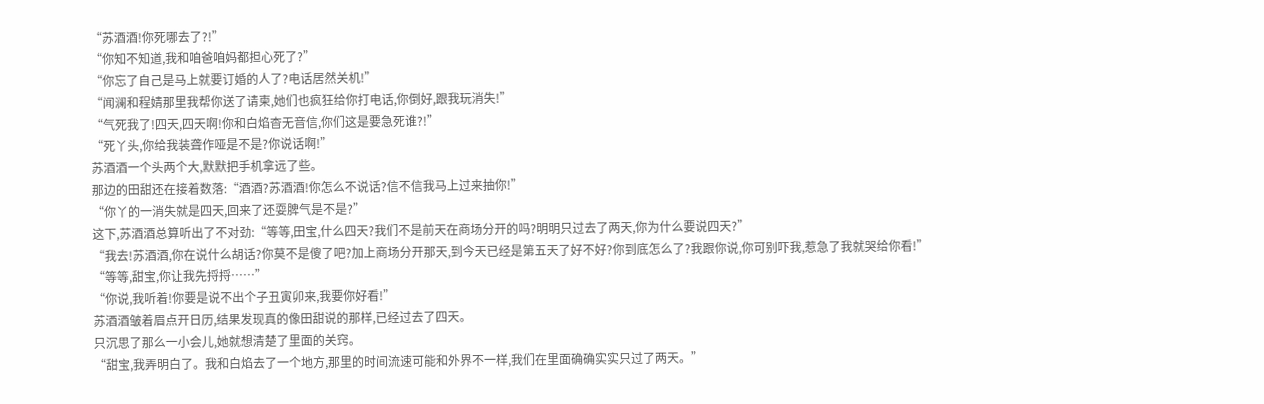“苏酒酒!你死哪去了?!”
“你知不知道,我和咱爸咱妈都担心死了?”
“你忘了自己是马上就要订婚的人了?电话居然关机!”
“闻澜和程婧那里我帮你送了请柬,她们也疯狂给你打电话,你倒好,跟我玩消失!”
“气死我了!四天,四天啊!你和白焰杳无音信,你们这是要急死谁?!”
“死丫头,你给我装聋作哑是不是?你说话啊!”
苏酒酒一个头两个大,默默把手机拿远了些。
那边的田甜还在接着数落:“酒酒?苏酒酒!你怎么不说话?信不信我马上过来抽你!”
“你丫的一消失就是四天,回来了还耍脾气是不是?”
这下,苏酒酒总算听出了不对劲:“等等,田宝,什么四天?我们不是前天在商场分开的吗?明明只过去了两天,你为什么要说四天?”
“我去!苏酒酒,你在说什么胡话?你莫不是傻了吧?加上商场分开那天,到今天已经是第五天了好不好?你到底怎么了?我跟你说,你可别吓我,惹急了我就哭给你看!”
“等等,甜宝,你让我先捋捋……”
“你说,我听着!你要是说不出个子丑寅卯来,我要你好看!”
苏酒酒皱着眉点开日历,结果发现真的像田甜说的那样,已经过去了四天。
只沉思了那么一小会儿,她就想清楚了里面的关窍。
“甜宝,我弄明白了。我和白焰去了一个地方,那里的时间流速可能和外界不一样,我们在里面确确实实只过了两天。”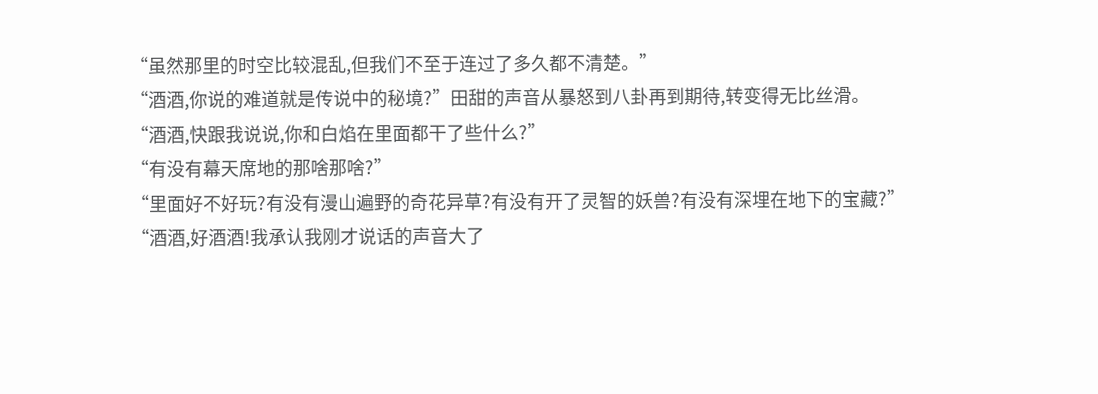“虽然那里的时空比较混乱,但我们不至于连过了多久都不清楚。”
“酒酒,你说的难道就是传说中的秘境?”田甜的声音从暴怒到八卦再到期待,转变得无比丝滑。
“酒酒,快跟我说说,你和白焰在里面都干了些什么?”
“有没有幕天席地的那啥那啥?”
“里面好不好玩?有没有漫山遍野的奇花异草?有没有开了灵智的妖兽?有没有深埋在地下的宝藏?”
“酒酒,好酒酒!我承认我刚才说话的声音大了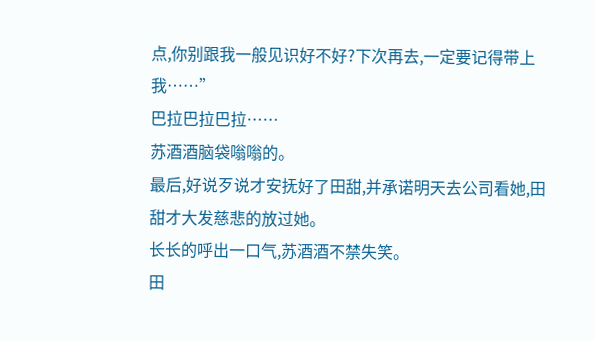点,你别跟我一般见识好不好?下次再去,一定要记得带上我……”
巴拉巴拉巴拉……
苏酒酒脑袋嗡嗡的。
最后,好说歹说才安抚好了田甜,并承诺明天去公司看她,田甜才大发慈悲的放过她。
长长的呼出一口气,苏酒酒不禁失笑。
田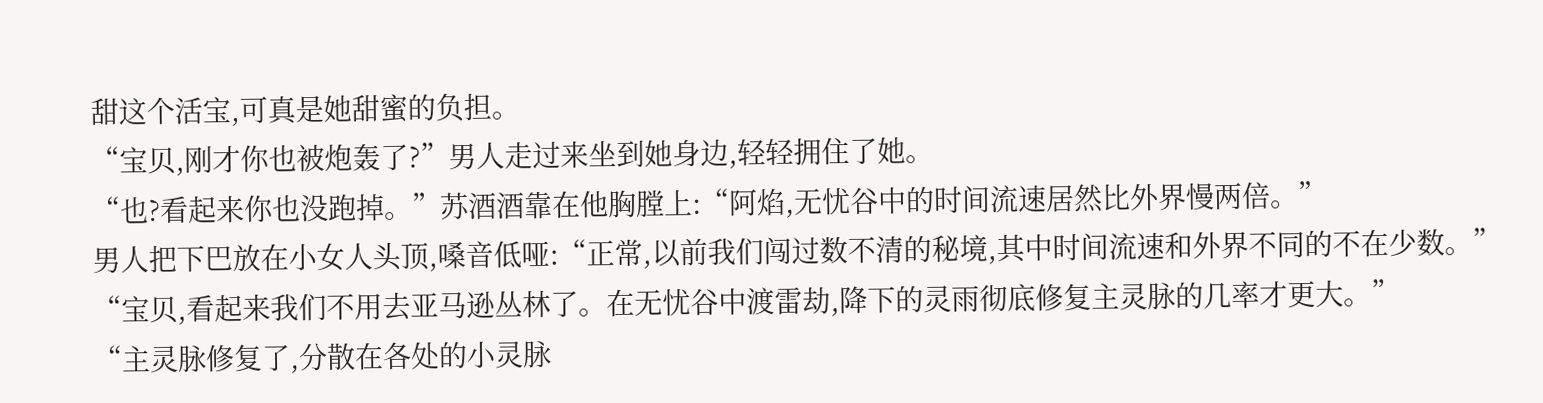甜这个活宝,可真是她甜蜜的负担。
“宝贝,刚才你也被炮轰了?”男人走过来坐到她身边,轻轻拥住了她。
“也?看起来你也没跑掉。”苏酒酒靠在他胸膛上:“阿焰,无忧谷中的时间流速居然比外界慢两倍。”
男人把下巴放在小女人头顶,嗓音低哑:“正常,以前我们闯过数不清的秘境,其中时间流速和外界不同的不在少数。”
“宝贝,看起来我们不用去亚马逊丛林了。在无忧谷中渡雷劫,降下的灵雨彻底修复主灵脉的几率才更大。”
“主灵脉修复了,分散在各处的小灵脉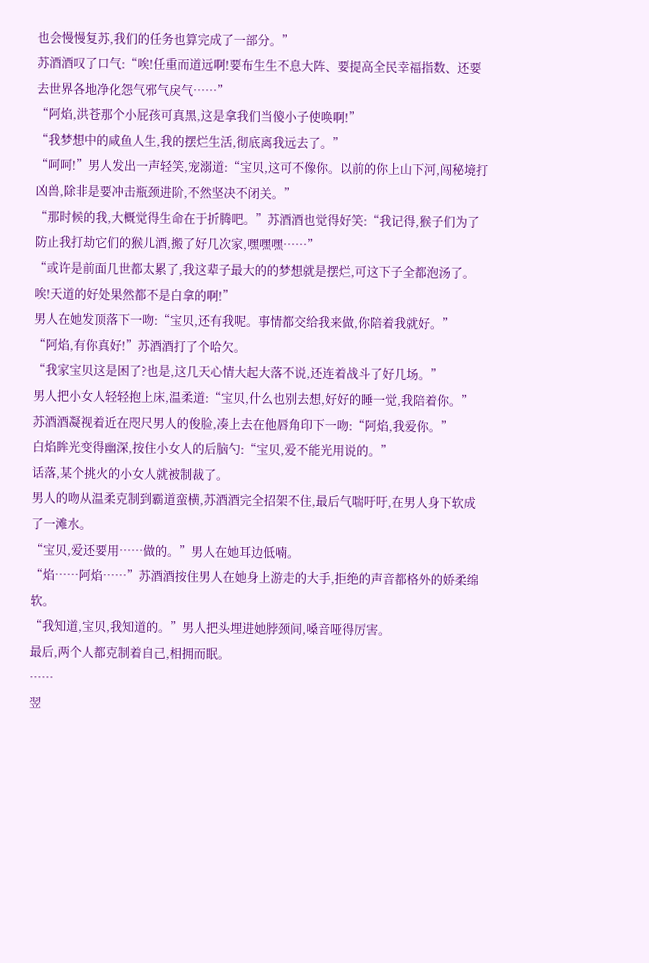也会慢慢复苏,我们的任务也算完成了一部分。”
苏酒酒叹了口气:“唉!任重而道远啊!要布生生不息大阵、要提高全民幸福指数、还要去世界各地净化怨气邪气戾气……”
“阿焰,洪苍那个小屁孩可真黑,这是拿我们当傻小子使唤啊!”
“我梦想中的咸鱼人生,我的摆烂生活,彻底离我远去了。”
“呵呵!”男人发出一声轻笑,宠溺道:“宝贝,这可不像你。以前的你上山下河,闯秘境打凶兽,除非是要冲击瓶颈进阶,不然坚决不闭关。”
“那时候的我,大概觉得生命在于折腾吧。”苏酒酒也觉得好笑:“我记得,猴子们为了防止我打劫它们的猴儿酒,搬了好几次家,嘿嘿嘿……”
“或许是前面几世都太累了,我这辈子最大的的梦想就是摆烂,可这下子全都泡汤了。唉!天道的好处果然都不是白拿的啊!”
男人在她发顶落下一吻:“宝贝,还有我呢。事情都交给我来做,你陪着我就好。”
“阿焰,有你真好!”苏酒酒打了个哈欠。
“我家宝贝这是困了?也是,这几天心情大起大落不说,还连着战斗了好几场。”
男人把小女人轻轻抱上床,温柔道:“宝贝,什么也别去想,好好的睡一觉,我陪着你。”
苏酒酒凝视着近在咫尺男人的俊脸,凑上去在他唇角印下一吻:“阿焰,我爱你。”
白焰眸光变得幽深,按住小女人的后脑勺:“宝贝,爱不能光用说的。”
话落,某个挑火的小女人就被制裁了。
男人的吻从温柔克制到霸道蛮横,苏酒酒完全招架不住,最后气喘吁吁,在男人身下软成了一滩水。
“宝贝,爱还要用……做的。”男人在她耳边低喃。
“焰……阿焰……”苏酒酒按住男人在她身上游走的大手,拒绝的声音都格外的娇柔绵软。
“我知道,宝贝,我知道的。”男人把头埋进她脖颈间,嗓音哑得厉害。
最后,两个人都克制着自己,相拥而眠。
……
翌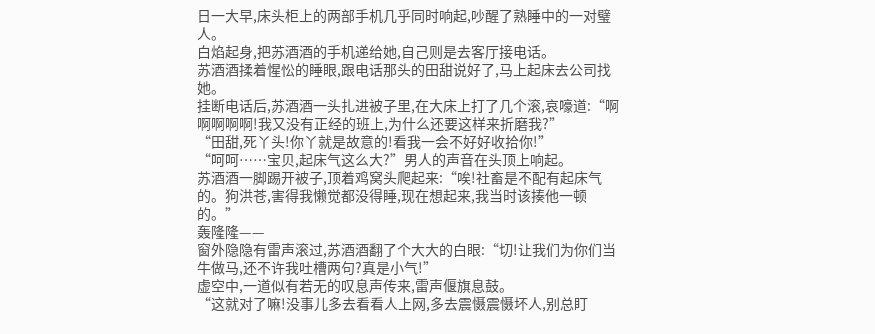日一大早,床头柜上的两部手机几乎同时响起,吵醒了熟睡中的一对璧人。
白焰起身,把苏酒酒的手机递给她,自己则是去客厅接电话。
苏酒酒揉着惺忪的睡眼,跟电话那头的田甜说好了,马上起床去公司找她。
挂断电话后,苏酒酒一头扎进被子里,在大床上打了几个滚,哀嚎道:“啊啊啊啊啊!我又没有正经的班上,为什么还要这样来折磨我?”
“田甜,死丫头!你丫就是故意的!看我一会不好好收拾你!”
“呵呵……宝贝,起床气这么大?”男人的声音在头顶上响起。
苏酒酒一脚踢开被子,顶着鸡窝头爬起来:“唉!社畜是不配有起床气的。狗洪苍,害得我懒觉都没得睡,现在想起来,我当时该揍他一顿的。”
轰隆隆——
窗外隐隐有雷声滚过,苏酒酒翻了个大大的白眼:“切!让我们为你们当牛做马,还不许我吐槽两句?真是小气!”
虚空中,一道似有若无的叹息声传来,雷声偃旗息鼓。
“这就对了嘛!没事儿多去看看人上网,多去震慑震慑坏人,别总盯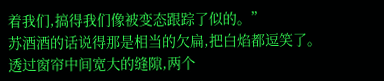着我们,搞得我们像被变态跟踪了似的。”
苏酒酒的话说得那是相当的欠扁,把白焰都逗笑了。
透过窗帘中间宽大的缝隙,两个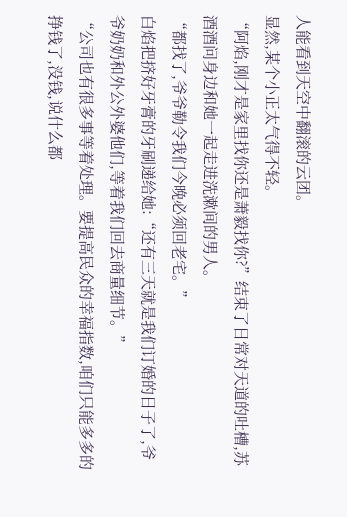人能看到天空中翻滚的云团。
显然,某个小正太气得不轻。
“阿焰,刚才是家里找你还是萧毅找你?”结束了日常对天道的吐槽,苏酒酒问身边和她一起走进洗漱间的男人。
“都找了,爷爷勒令我们今晚必须回老宅。”
白焰把挤好牙膏的牙刷递给她:“还有三天就是我们订婚的日子了,爷爷奶奶和外公外婆他们,等着我们回去商量细节。”
“公司也有很多事等着处理。要提高民众的幸福指数,咱们只能多多的挣钱了,没钱,说什么都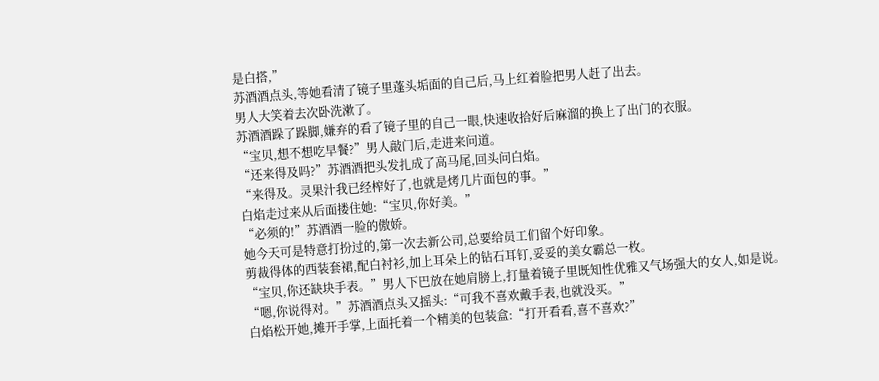是白搭,”
苏酒酒点头,等她看清了镜子里蓬头垢面的自己后,马上红着脸把男人赶了出去。
男人大笑着去次卧洗漱了。
苏酒酒跺了跺脚,嫌弃的看了镜子里的自己一眼,快速收拾好后麻溜的换上了出门的衣服。
“宝贝,想不想吃早餐?”男人敲门后,走进来问道。
“还来得及吗?”苏酒酒把头发扎成了高马尾,回头问白焰。
“来得及。灵果汁我已经榨好了,也就是烤几片面包的事。”
白焰走过来从后面搂住她:“宝贝,你好美。”
“必须的!”苏酒酒一脸的傲娇。
她今天可是特意打扮过的,第一次去新公司,总要给员工们留个好印象。
剪裁得体的西装套裙,配白衬衫,加上耳朵上的钻石耳钉,妥妥的美女霸总一枚。
“宝贝,你还缺块手表。”男人下巴放在她肩膀上,打量着镜子里既知性优雅又气场强大的女人,如是说。
“嗯,你说得对。”苏酒酒点头又摇头:“可我不喜欢戴手表,也就没买。”
白焰松开她,摊开手掌,上面托着一个精美的包装盒:“打开看看,喜不喜欢?”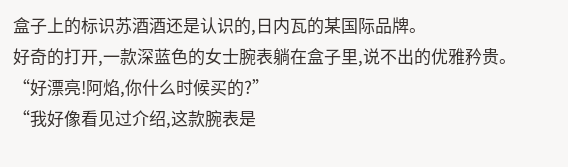盒子上的标识苏酒酒还是认识的,日内瓦的某国际品牌。
好奇的打开,一款深蓝色的女士腕表躺在盒子里,说不出的优雅矜贵。
“好漂亮!阿焰,你什么时候买的?”
“我好像看见过介绍,这款腕表是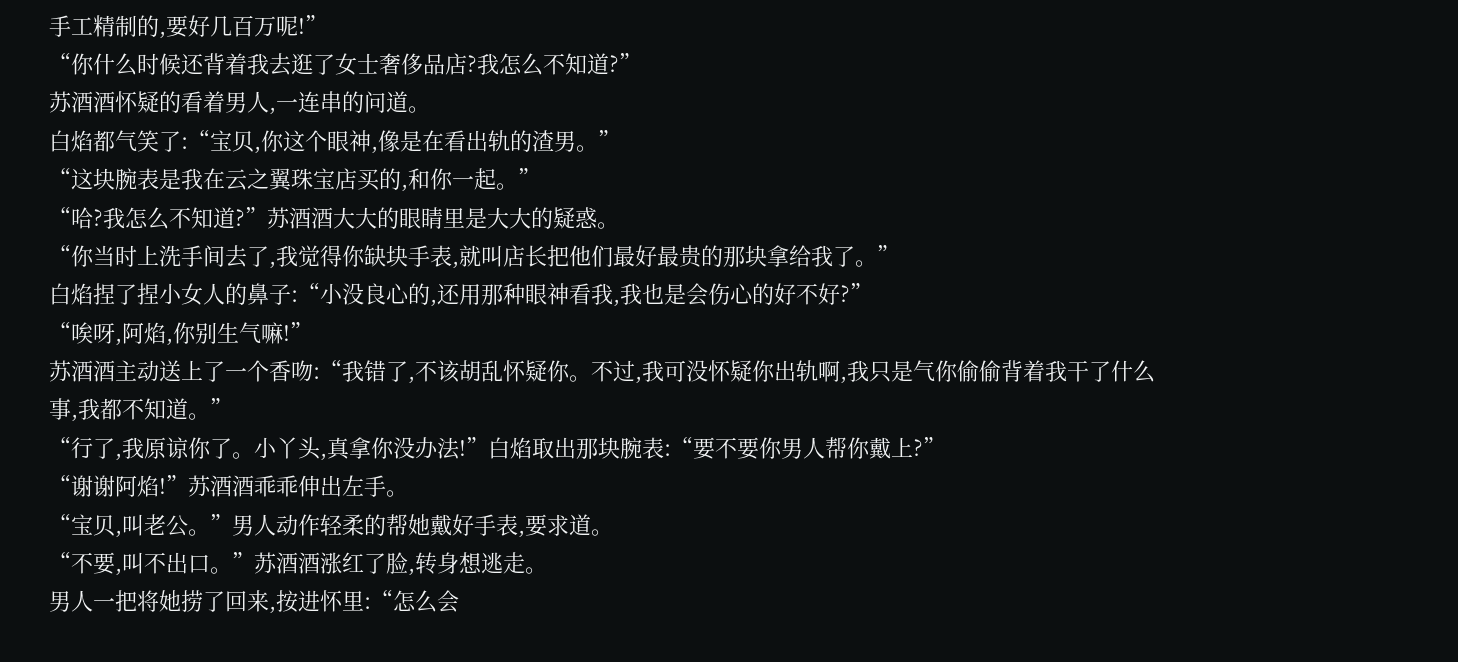手工精制的,要好几百万呢!”
“你什么时候还背着我去逛了女士奢侈品店?我怎么不知道?”
苏酒酒怀疑的看着男人,一连串的问道。
白焰都气笑了:“宝贝,你这个眼神,像是在看出轨的渣男。”
“这块腕表是我在云之翼珠宝店买的,和你一起。”
“哈?我怎么不知道?”苏酒酒大大的眼睛里是大大的疑惑。
“你当时上洗手间去了,我觉得你缺块手表,就叫店长把他们最好最贵的那块拿给我了。”
白焰捏了捏小女人的鼻子:“小没良心的,还用那种眼神看我,我也是会伤心的好不好?”
“唉呀,阿焰,你别生气嘛!”
苏酒酒主动送上了一个香吻:“我错了,不该胡乱怀疑你。不过,我可没怀疑你出轨啊,我只是气你偷偷背着我干了什么事,我都不知道。”
“行了,我原谅你了。小丫头,真拿你没办法!”白焰取出那块腕表:“要不要你男人帮你戴上?”
“谢谢阿焰!”苏酒酒乖乖伸出左手。
“宝贝,叫老公。”男人动作轻柔的帮她戴好手表,要求道。
“不要,叫不出口。”苏酒酒涨红了脸,转身想逃走。
男人一把将她捞了回来,按进怀里:“怎么会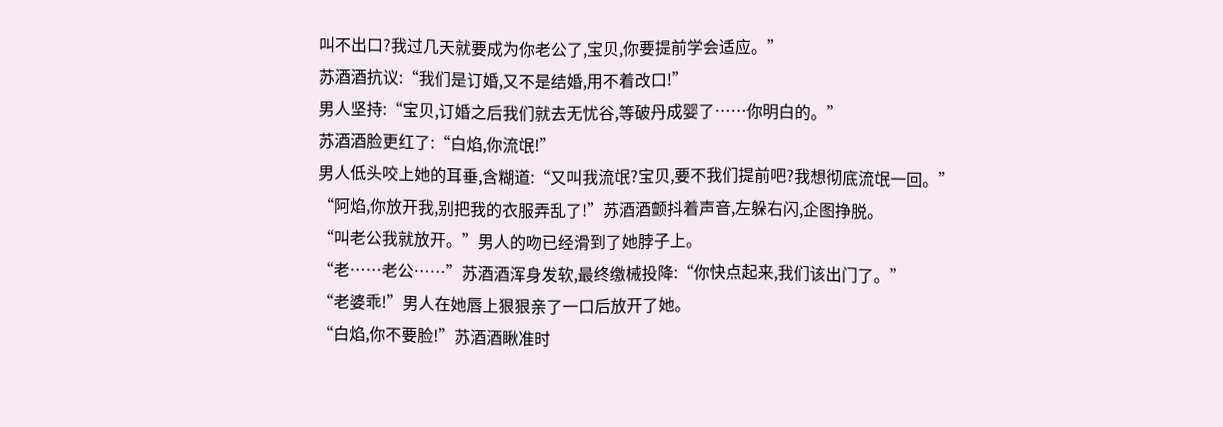叫不出口?我过几天就要成为你老公了,宝贝,你要提前学会适应。”
苏酒酒抗议:“我们是订婚,又不是结婚,用不着改口!”
男人坚持:“宝贝,订婚之后我们就去无忧谷,等破丹成婴了……你明白的。”
苏酒酒脸更红了:“白焰,你流氓!”
男人低头咬上她的耳垂,含糊道:“又叫我流氓?宝贝,要不我们提前吧?我想彻底流氓一回。”
“阿焰,你放开我,别把我的衣服弄乱了!”苏酒酒颤抖着声音,左躲右闪,企图挣脱。
“叫老公我就放开。”男人的吻已经滑到了她脖子上。
“老……老公……”苏酒酒浑身发软,最终缴械投降:“你快点起来,我们该出门了。”
“老婆乖!”男人在她唇上狠狠亲了一口后放开了她。
“白焰,你不要脸!”苏酒酒瞅准时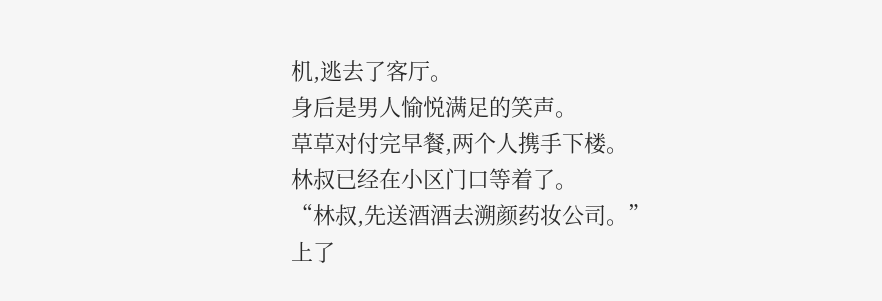机,逃去了客厅。
身后是男人愉悦满足的笑声。
草草对付完早餐,两个人携手下楼。
林叔已经在小区门口等着了。
“林叔,先送酒酒去溯颜药妆公司。”
上了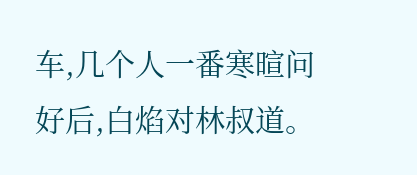车,几个人一番寒暄问好后,白焰对林叔道。